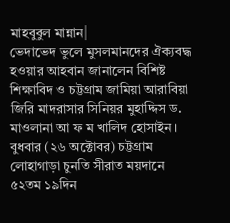মাহবুবুল মান্নান|
ভেদাভেদ ভুলে মুসলমানদের ঐক্যবদ্ধ হওয়ার আহবান জানালেন বিশিষ্ট শিক্ষাবিদ ও চট্টগ্রাম জামিয়া আরাবিয়া জিরি মাদরাসার সিনিয়র মুহাদ্দিস ড. মাওলানা আ ফ ম খালিদ হোসাইন।
বুধবার (২৬ অক্টোবর) চট্টগ্রাম লোহাগাড়া চুনতি সীরাত ময়দানে ৫২তম ১৯দিন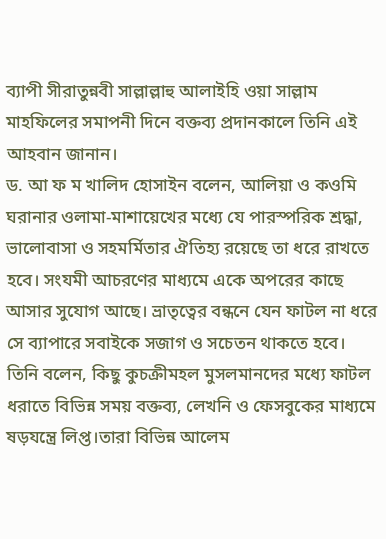ব্যাপী সীরাতুন্নবী সাল্লাল্লাহু আলাইহি ওয়া সাল্লাম মাহফিলের সমাপনী দিনে বক্তব্য প্রদানকালে তিনি এই আহবান জানান।
ড. আ ফ ম খালিদ হোসাইন বলেন, আলিয়া ও কওমি ঘরানার ওলামা-মাশায়েখের মধ্যে যে পারস্পরিক শ্রদ্ধা, ভালোবাসা ও সহমর্মিতার ঐতিহ্য রয়েছে তা ধরে রাখতে হবে। সংযমী আচরণের মাধ্যমে একে অপরের কাছে আসার সুযোগ আছে। ভ্রাতৃত্বের বন্ধনে যেন ফাটল না ধরে সে ব্যাপারে সবাইকে সজাগ ও সচেতন থাকতে হবে।
তিনি বলেন, কিছু কুচক্রীমহল মুসলমানদের মধ্যে ফাটল ধরাতে বিভিন্ন সময় বক্তব্য, লেখনি ও ফেসবুকের মাধ্যমে ষড়যন্ত্রে লিপ্ত।তারা বিভিন্ন আলেম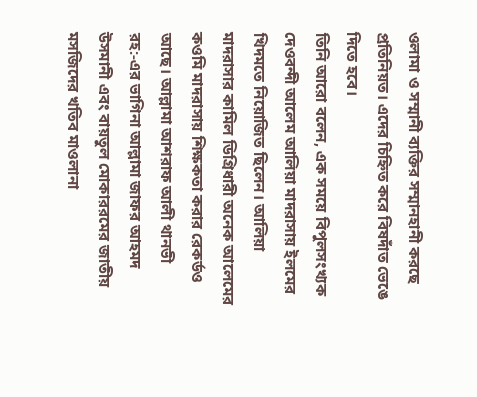ওলামা ও সম্মানী ব্যক্তির সম্মানহানী করছে প্রতিনিয়ত। এদের চিহ্নিত করে বিষদাঁত ভেঙে দিতে হবে।
তিনি আরো বলেন, এক সময়ে বিপুলসংখ্যক দেওবন্দী আলেম আলিয়া মাদরাসায় ইলমের খিদমতে নিয়োজিত ছিলেন। আলিয়া মাদরাসার কামিল ডিগ্রিধারী অনেক আলেমের কওমি মাদরাসায় শিক্ষকতা করার রেকর্ডও আছে। আল্লামা আশরাফ আলী থানভী রহ:-এর ভাগিনা আল্লামা জাফর আহমদ উসমানী এবং বায়তুল মোকাররমের জাতীয় মসজিদের খতিব মাওলানা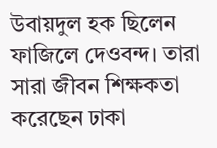উবায়দুল হক ছিলেন ফাজিলে দেওবন্দ। তারা সারা জীবন শিক্ষকতা করেছেন ঢাকা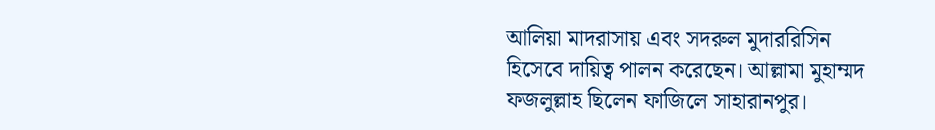আলিয়া মাদরাসায় এবং সদরুল মুদাররিসিন হিসেবে দায়িত্ব পালন করেছেন। আল্লামা মুহাম্মদ ফজলুল্লাহ ছিলেন ফাজিলে সাহারানপুর।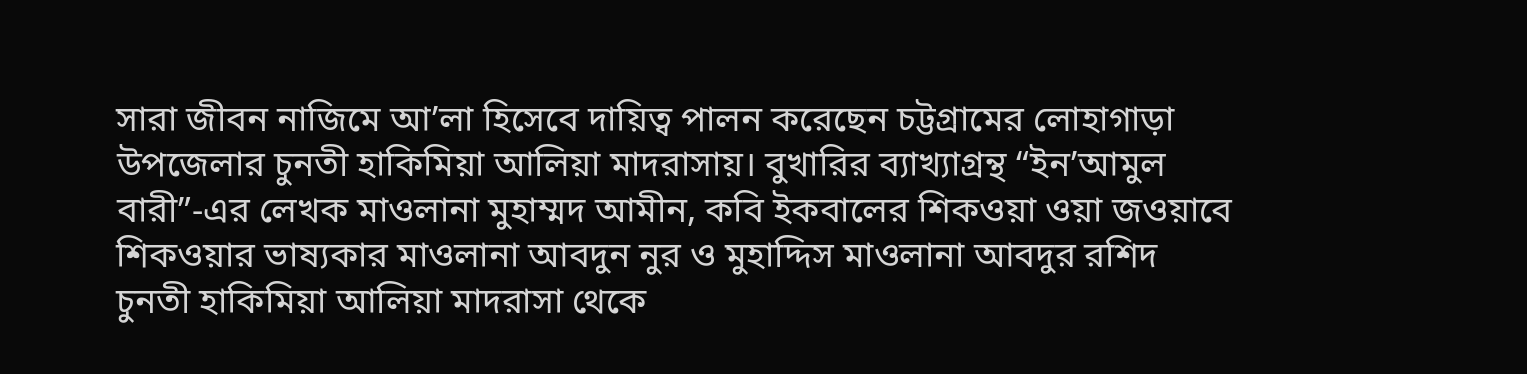সারা জীবন নাজিমে আ’লা হিসেবে দায়িত্ব পালন করেছেন চট্টগ্রামের লোহাগাড়া উপজেলার চুনতী হাকিমিয়া আলিয়া মাদরাসায়। বুখারির ব্যাখ্যাগ্রন্থ “ইন’আমুল বারী”-এর লেখক মাওলানা মুহাম্মদ আমীন, কবি ইকবালের শিকওয়া ওয়া জওয়াবে শিকওয়ার ভাষ্যকার মাওলানা আবদুন নুর ও মুহাদ্দিস মাওলানা আবদুর রশিদ চুনতী হাকিমিয়া আলিয়া মাদরাসা থেকে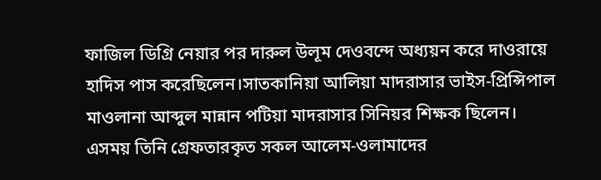ফাজিল ডিগ্রি নেয়ার পর দারুল উলূম দেওবন্দে অধ্যয়ন করে দাওরায়ে হাদিস পাস করেছিলেন।সাতকানিয়া আলিয়া মাদরাসার ভাইস-প্রিন্সিপাল মাওলানা আব্দুল মান্নান পটিয়া মাদরাসার সিনিয়র শিক্ষক ছিলেন।
এসময় তিনি গ্রেফতারকৃত সকল আলেম-ওলামাদের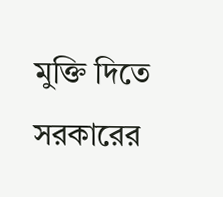মুক্তি দিতে সরকারের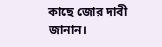কাছে জোর দাবী জানান।